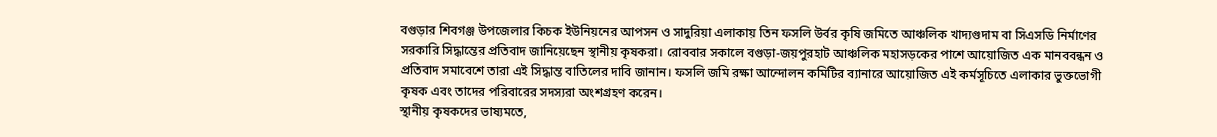বগুড়ার শিবগঞ্জ উপজেলার কিচক ইউনিয়নের আপসন ও সাদুরিয়া এলাকায় তিন ফসলি উর্বর কৃষি জমিতে আঞ্চলিক খাদ্যগুদাম বা সিএসডি নির্মাণের সরকারি সিদ্ধান্তের প্রতিবাদ জানিয়েছেন স্থানীয় কৃষকরা। রোববার সকালে বগুড়া-জয়পুরহাট আঞ্চলিক মহাসড়কের পাশে আয়োজিত এক মানববন্ধন ও প্রতিবাদ সমাবেশে তারা এই সিদ্ধান্ত বাতিলের দাবি জানান। ফসলি জমি রক্ষা আন্দোলন কমিটির ব্যানারে আয়োজিত এই কর্মসূচিতে এলাকার ভুক্তভোগী কৃষক এবং তাদের পরিবারের সদস্যরা অংশগ্রহণ করেন।
স্থানীয় কৃষকদের ভাষ্যমতে,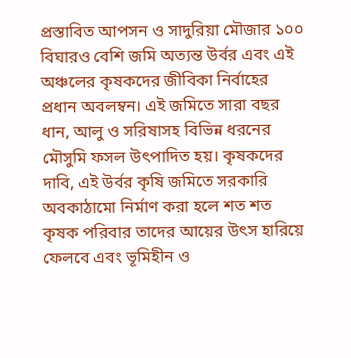প্রস্তাবিত আপসন ও সাদুরিয়া মৌজার ১০০ বিঘারও বেশি জমি অত্যন্ত উর্বর এবং এই অঞ্চলের কৃষকদের জীবিকা নির্বাহের প্রধান অবলম্বন। এই জমিতে সারা বছর ধান, আলু ও সরিষাসহ বিভিন্ন ধরনের মৌসুমি ফসল উৎপাদিত হয়। কৃষকদের দাবি, এই উর্বর কৃষি জমিতে সরকারি অবকাঠামো নির্মাণ করা হলে শত শত কৃষক পরিবার তাদের আয়ের উৎস হারিয়ে ফেলবে এবং ভূমিহীন ও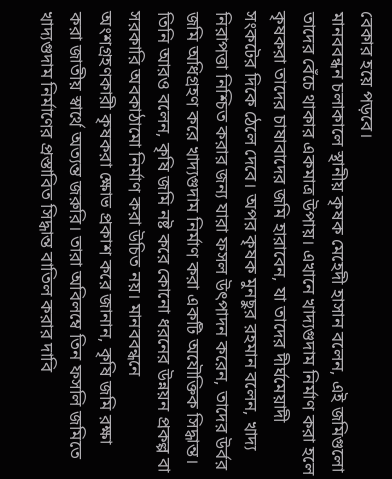বেকার হয়ে পড়বে।
মানববন্ধন চলাকালে স্থানীয় কৃষক মেহেদী হাসান বলেন, এই জমিগুলো তাদের বেঁচে থাকার একমাত্র উপায়। এখানে খাদ্যগুদাম নির্মাণ করা হলে কৃষকরা তাদের চাষাবাদের জমি হারাবেন, যা তাদের দীর্ঘমেয়াদী সংকটের দিকে ঠেলে দেবে। অপর কৃষক মুনছুর রহমান বলেন, খাদ্য নিরাপত্তা নিশ্চিত করার জন্য যারা ফসল উৎপাদন করেন, তাদের উর্বর জমি অধিগ্রহণ করে খাদ্যগুদাম নির্মাণ করা একটি অযৌক্তিক সিদ্ধান্ত।
তিনি আরও বলেন, কৃষি জমি নষ্ট করে কোনো ধরনের উন্নয়ন প্রকল্প বা সরকারি অবকাঠামো নির্মাণ করা উচিত নয়। মানববন্ধনে অংশগ্রহণকারী কৃষকরা ক্ষোভ প্রকাশ করে জানান, কৃষি জমি রক্ষা করা জাতীয় স্বার্থে অত্যন্ত জরুরি। তারা অবিলম্বে তিন ফসলি জমিতে খাদ্যগুদাম নির্মাণের প্রস্তাবিত সিদ্ধান্ত বাতিল করার দাবি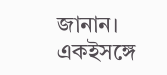জানান।
একইসঙ্গে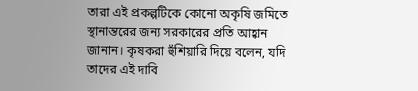তারা এই প্রকল্পটিকে কোনো অকৃষি জমিতে স্থানান্তরের জন্য সরকারের প্রতি আহ্বান জানান। কৃষকরা হুঁশিয়ারি দিয়ে বলেন, যদি তাদের এই দাবি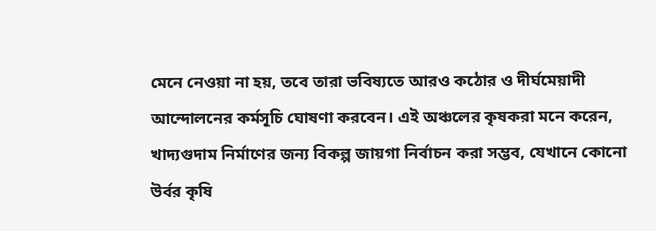মেনে নেওয়া না হয়, তবে তারা ভবিষ্যতে আরও কঠোর ও দীর্ঘমেয়াদী আন্দোলনের কর্মসূচি ঘোষণা করবেন। এই অঞ্চলের কৃষকরা মনে করেন, খাদ্যগুদাম নির্মাণের জন্য বিকল্প জায়গা নির্বাচন করা সম্ভব, যেখানে কোনো উর্বর কৃষি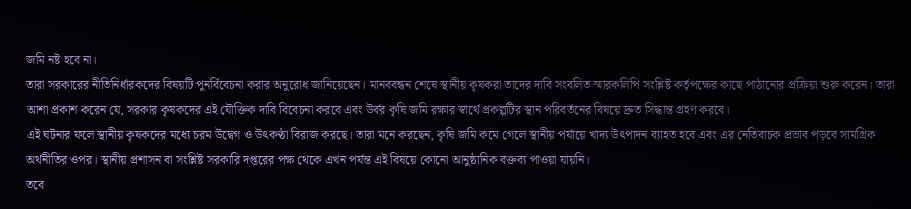জমি নষ্ট হবে না।
তারা সরকারের নীতিনির্ধারকদের বিষয়টি পুনর্বিবেচনা করার অনুরোধ জানিয়েছেন। মানববন্ধন শেষে স্থানীয় কৃষকরা তাদের দাবি সংবলিত স্মারকলিপি সংশ্লিষ্ট কর্তৃপক্ষের কাছে পাঠানোর প্রক্রিয়া শুরু করেন। তারা আশা প্রকাশ করেন যে, সরকার কৃষকদের এই যৌক্তিক দাবি বিবেচনা করবে এবং উর্বর কৃষি জমি রক্ষার স্বার্থে প্রকল্পটির স্থান পরিবর্তনের বিষয়ে দ্রুত সিদ্ধান্ত গ্রহণ করবে।
এই ঘটনার ফলে স্থানীয় কৃষকদের মধ্যে চরম উদ্বেগ ও উৎকণ্ঠা বিরাজ করছে। তারা মনে করছেন, কৃষি জমি কমে গেলে স্থানীয় পর্যায়ে খাদ্য উৎপাদন ব্যাহত হবে এবং এর নেতিবাচক প্রভাব পড়বে সামগ্রিক অর্থনীতির ওপর। স্থানীয় প্রশাসন বা সংশ্লিষ্ট সরকারি দপ্তরের পক্ষ থেকে এখন পর্যন্ত এই বিষয়ে কোনো আনুষ্ঠানিক বক্তব্য পাওয়া যায়নি।
তবে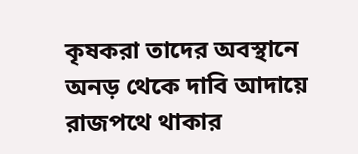কৃষকরা তাদের অবস্থানে অনড় থেকে দাবি আদায়ে রাজপথে থাকার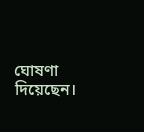ঘোষণা দিয়েছেন।